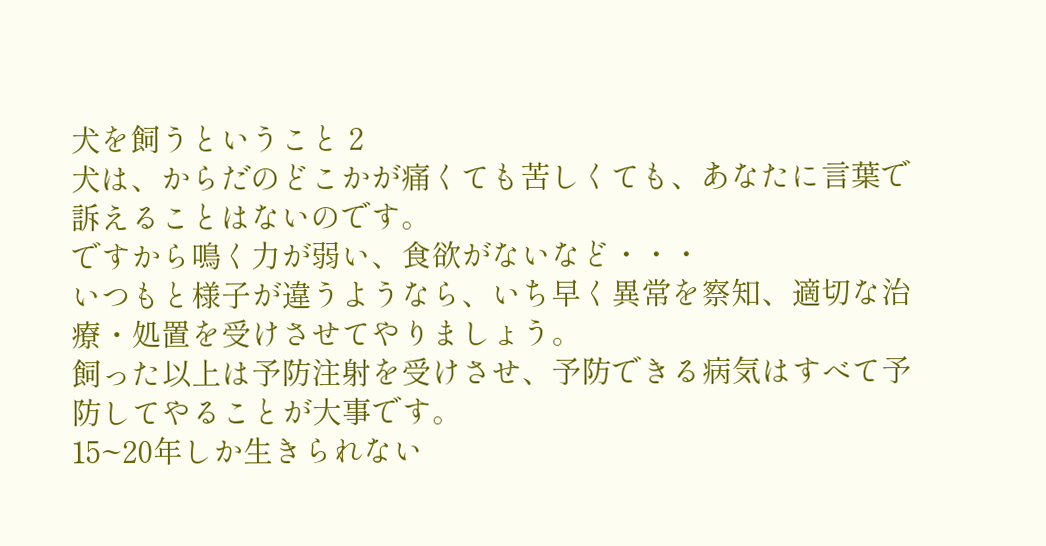犬を飼うということ 2
犬は、からだのどこかが痛くても苦しくても、あなたに言葉で訴えることはないのです。
ですから鳴く力が弱い、食欲がないなど・・・
いつもと様子が違うようなら、いち早く異常を察知、適切な治療・処置を受けさせてやりましょう。
飼った以上は予防注射を受けさせ、予防できる病気はすべて予防してやることが大事です。
15~20年しか生きられない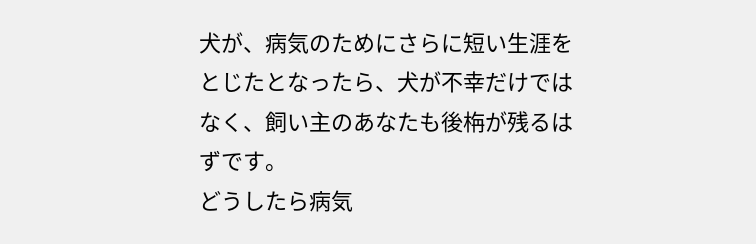犬が、病気のためにさらに短い生涯をとじたとなったら、犬が不幸だけではなく、飼い主のあなたも後栴が残るはずです。
どうしたら病気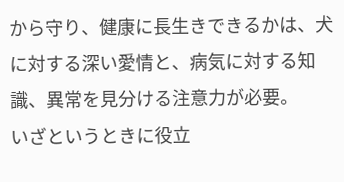から守り、健康に長生きできるかは、犬に対する深い愛情と、病気に対する知識、異常を見分ける注意力が必要。
いざというときに役立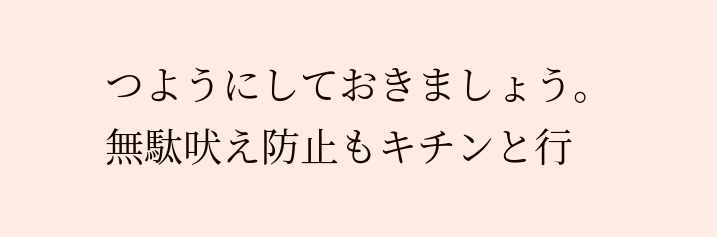つようにしておきましょう。
無駄吠え防止もキチンと行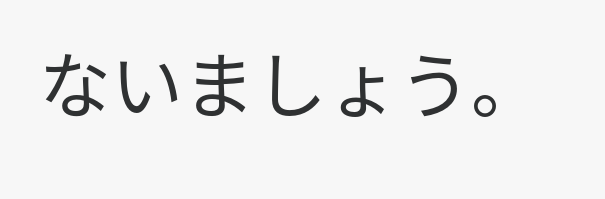ないましょう。